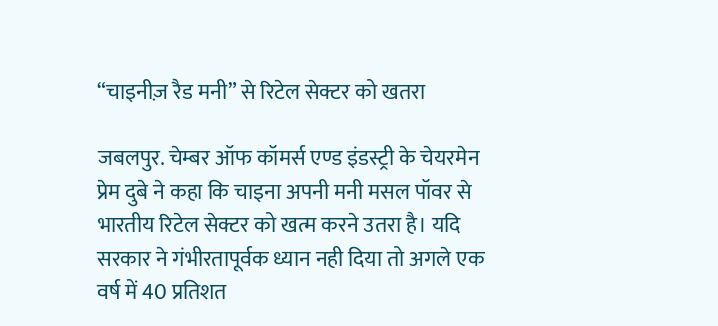“चाइनीज़ रैड मनी” से रिटेल सेक्टर को खतरा

जबलपुर. चेम्बर ऑफ कॉमर्स एण्ड इंडस्ट्री के चेयरमेन प्रेम दुबे ने कहा कि चाइना अपनी मनी मसल पॉवर से भारतीय रिटेल सेक्टर को खत्म करने उतरा है। यदि सरकार ने गंभीरतापूर्वक ध्यान नही दिया तो अगले एक वर्ष में 40 प्रतिशत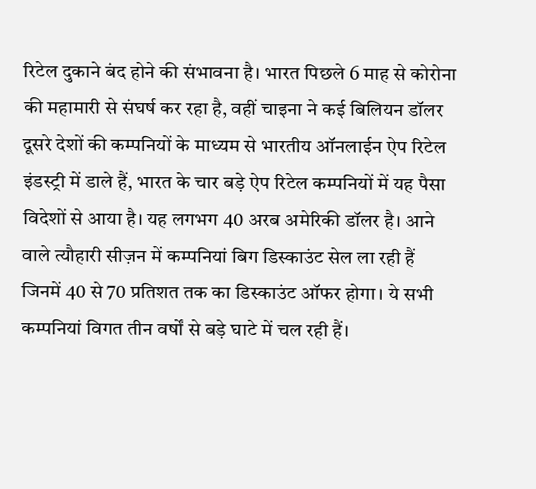रिटेल दुकाने बंद होने की संभावना है। भारत पिछले 6 माह से कोरोना की महामारी से संघर्ष कर रहा है, वहीं चाइना ने कई बिलियन डॉलर दूसरे देशों की कम्पनियों के माध्यम से भारतीय ऑनलाईन ऐप रिटेल इंडस्ट्री में डाले हैं, भारत के चार बड़े ऐप रिटेल कम्पनियों में यह पैसा विदेशों से आया है। यह लगभग 40 अरब अमेरिकी डॉलर है। आने वाले त्यौहारी सीज़न में कम्पनियां बिग डिस्काउंट सेल ला रही हैं जिनमें 40 से 70 प्रतिशत तक का डिस्काउंट ऑफर होगा। ये सभी कम्पनियां विगत तीन वर्षों से बड़े घाटे में चल रही हैं।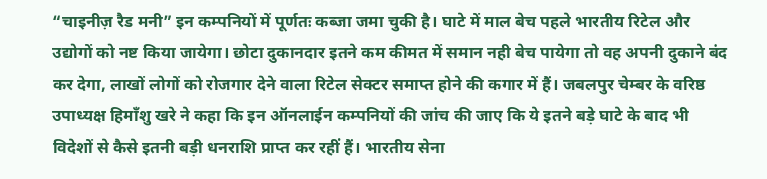“चाइनीज़ रैड मनी” इन कम्पनियों में पूर्णतः कब्जा जमा चुकी है। घाटे में माल बेच पहले भारतीय रिटेल और उद्योगों को नष्ट किया जायेगा। छोटा दुकानदार इतने कम कीमत में समान नही बेच पायेगा तो वह अपनी दुकाने बंद कर देगा, लाखों लोगों को रोजगार देने वाला रिटेल सेक्टर समाप्त होने की कगार में हैं। जबलपुर चेम्बर के वरिष्ठ उपाध्यक्ष हिमाँशु खरे ने कहा कि इन ऑनलाईन कम्पनियों की जांच की जाए कि ये इतने बड़े घाटे के बाद भी विदेशों से कैसे इतनी बड़ी धनराशि प्राप्त कर रहीं हैं। भारतीय सेना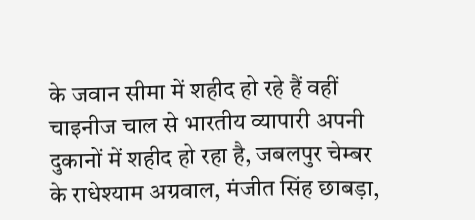के जवान सीमा में शहीद हो रहे हैं वहीं चाइनीज चाल से भारतीय व्यापारी अपनी दुकानों में शहीद हो रहा है, जबलपुर चेम्बर के राधेश्याम अग्रवाल, मंजीत सिंह छाबड़ा,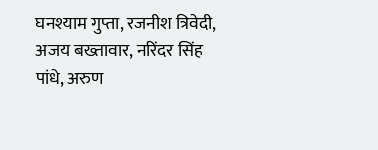घनश्याम गुप्ता, रजनीश त्रिवेदी, अजय बख्तावार, नरिंदर सिंह पांधे, अरुण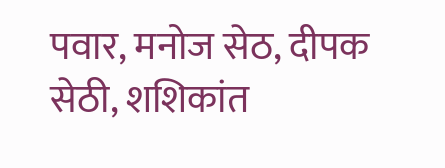पवार, मनोज सेठ, दीपक सेठी, शशिकांत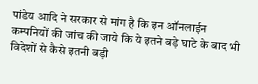पांडेय आदि ने सरकार से मांग है कि इन ऑनलाईन कम्पनियों की जांच की जाये कि ये इतने बड़े घाटे के बाद भी विदेशों से कैसे इतनी बड़ी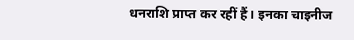धनराशि प्राप्त कर रहीं हैं। इनका चाइनीज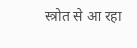स्त्रोत से आ रहा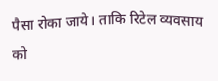पैसा रोका जाये। ताकि रिटेल व्यवसाय को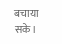बचाया सके।